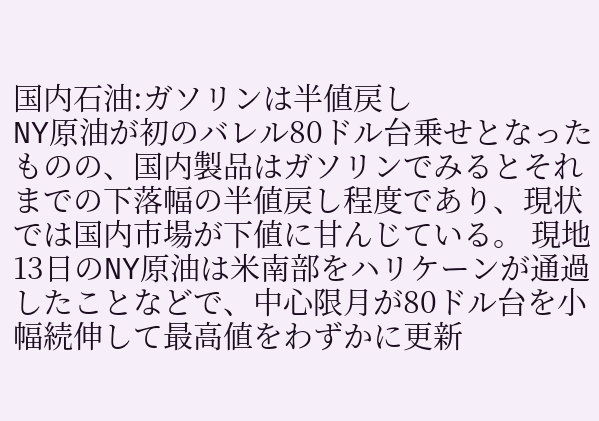国内石油:ガソリンは半値戻し
NY原油が初のバレル80ドル台乗せとなったものの、国内製品はガソリンでみるとそれまでの下落幅の半値戻し程度であり、現状では国内市場が下値に甘んじている。 現地13日のNY原油は米南部をハリケーンが通過したことなどで、中心限月が80ドル台を小幅続伸して最高値をわずかに更新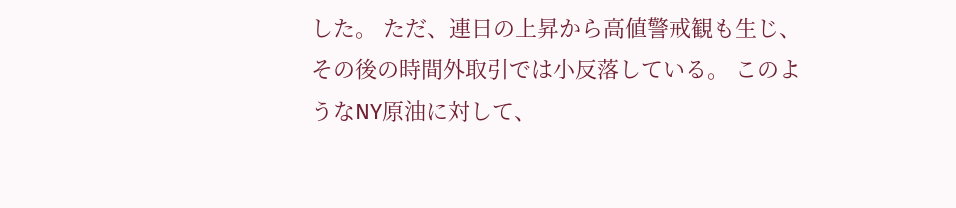した。 ただ、連日の上昇から高値警戒観も生じ、その後の時間外取引では小反落している。 このようなNY原油に対して、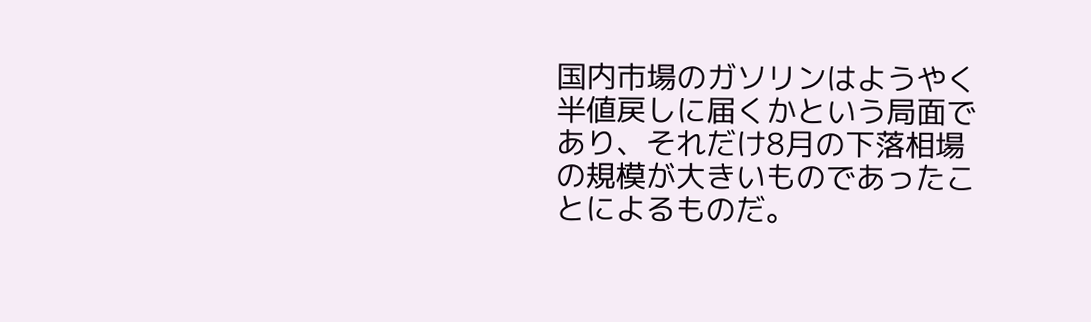国内市場のガソリンはようやく半値戻しに届くかという局面であり、それだけ8月の下落相場の規模が大きいものであったことによるものだ。